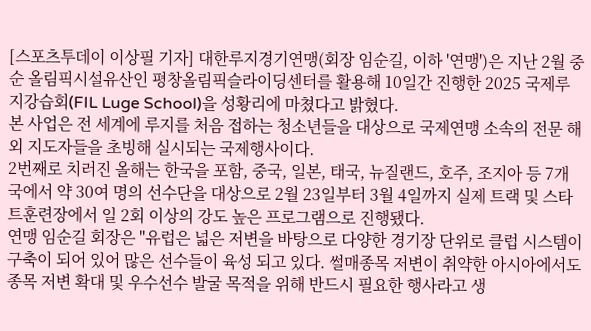[스포츠투데이 이상필 기자] 대한루지경기연맹(회장 임순길, 이하 '연맹')은 지난 2월 중순 올림픽시설유산인 평창올림픽슬라이딩센터를 활용해 10일간 진행한 2025 국제루지강습회(FIL Luge School)을 성황리에 마쳤다고 밝혔다.
본 사업은 전 세계에 루지를 처음 접하는 청소년들을 대상으로 국제연맹 소속의 전문 해외 지도자들을 초빙해 실시되는 국제행사이다.
2번째로 치러진 올해는 한국을 포함, 중국, 일본, 태국, 뉴질랜드, 호주, 조지아 등 7개국에서 약 30여 명의 선수단을 대상으로 2월 23일부터 3월 4일까지 실제 트랙 및 스타트훈련장에서 일 2회 이상의 강도 높은 프로그램으로 진행됐다.
연맹 임순길 회장은 "유럽은 넓은 저변을 바탕으로 다양한 경기장 단위로 클럽 시스템이 구축이 되어 있어 많은 선수들이 육성 되고 있다. 썰매종목 저변이 취약한 아시아에서도 종목 저변 확대 및 우수선수 발굴 목적을 위해 반드시 필요한 행사라고 생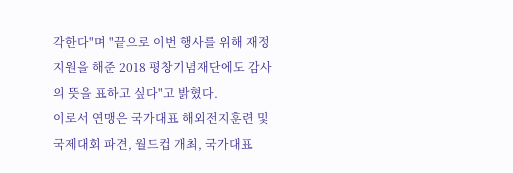각한다"며 "끝으로 이번 행사를 위해 재정지원을 해준 2018 평창기념재단에도 감사의 뜻을 표하고 싶다"고 밝혔다.
이로서 연맹은 국가대표 해외전지훈련 및 국제대회 파견, 월드컵 개최, 국가대표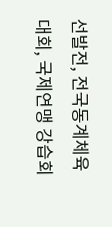선발전, 전국동계체육대회, 국제연맹 강습회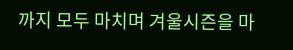까지 모두 마치며 겨울시즌을 마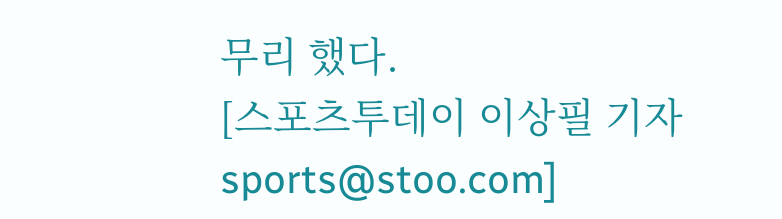무리 했다.
[스포츠투데이 이상필 기자 sports@stoo.com]